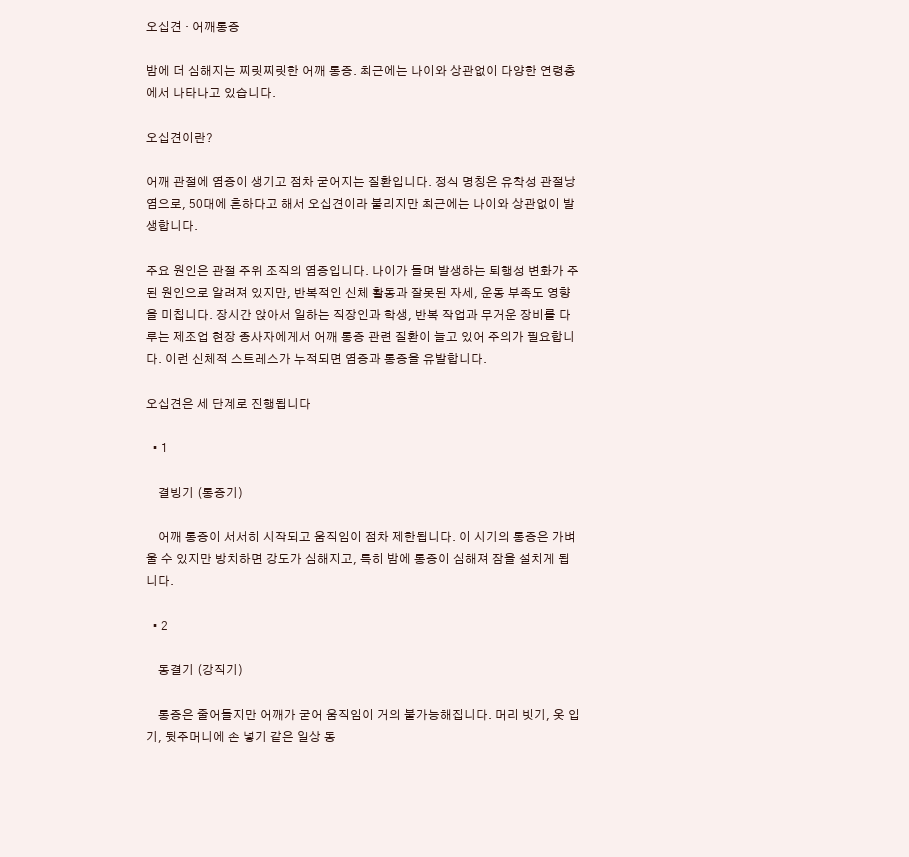오십견 · 어깨통증

밤에 더 심해지는 찌릿찌릿한 어깨 통증. 최근에는 나이와 상관없이 다양한 연령층에서 나타나고 있습니다.

오십견이란?

어깨 관절에 염증이 생기고 점차 굳어지는 질환입니다. 정식 명칭은 유착성 관절낭염으로, 50대에 흔하다고 해서 오십견이라 불리지만 최근에는 나이와 상관없이 발생합니다.

주요 원인은 관절 주위 조직의 염증입니다. 나이가 들며 발생하는 퇴행성 변화가 주된 원인으로 알려져 있지만, 반복적인 신체 활동과 잘못된 자세, 운동 부족도 영향을 미칩니다. 장시간 앉아서 일하는 직장인과 학생, 반복 작업과 무거운 장비를 다루는 제조업 현장 종사자에게서 어깨 통증 관련 질환이 늘고 있어 주의가 필요합니다. 이런 신체적 스트레스가 누적되면 염증과 통증을 유발합니다.

오십견은 세 단계로 진행됩니다

  • 1

    결빙기 (통증기)

    어깨 통증이 서서히 시작되고 움직임이 점차 제한됩니다. 이 시기의 통증은 가벼울 수 있지만 방치하면 강도가 심해지고, 특히 밤에 통증이 심해져 잠을 설치게 됩니다.

  • 2

    동결기 (강직기)

    통증은 줄어들지만 어깨가 굳어 움직임이 거의 불가능해집니다. 머리 빗기, 옷 입기, 뒷주머니에 손 넣기 같은 일상 동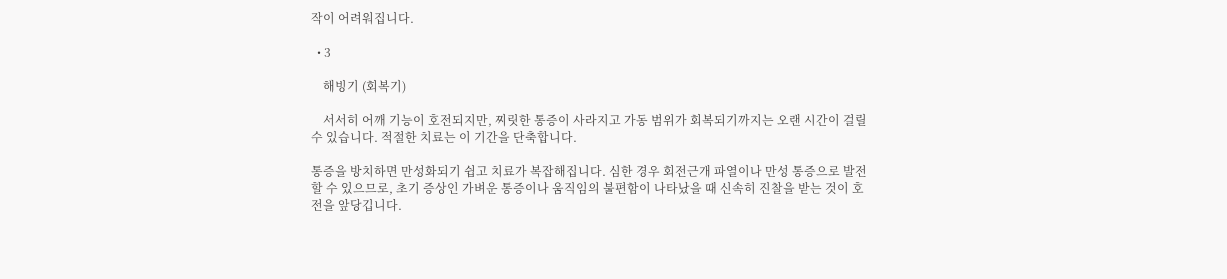작이 어려워집니다.

  • 3

    해빙기 (회복기)

    서서히 어깨 기능이 호전되지만, 찌릿한 통증이 사라지고 가동 범위가 회복되기까지는 오랜 시간이 걸릴 수 있습니다. 적절한 치료는 이 기간을 단축합니다.

통증을 방치하면 만성화되기 쉽고 치료가 복잡해집니다. 심한 경우 회전근개 파열이나 만성 통증으로 발전할 수 있으므로, 초기 증상인 가벼운 통증이나 움직임의 불편함이 나타났을 때 신속히 진찰을 받는 것이 호전을 앞당깁니다.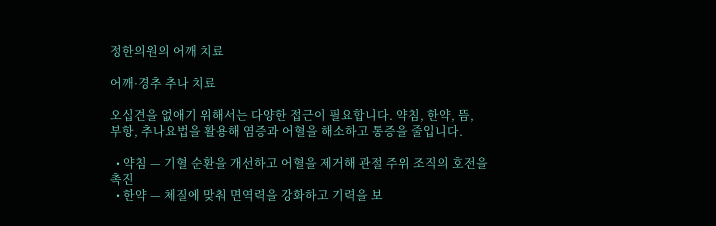정한의원의 어깨 치료

어깨·경추 추나 치료

오십견을 없애기 위해서는 다양한 접근이 필요합니다. 약침, 한약, 뜸, 부항, 추나요법을 활용해 염증과 어혈을 해소하고 통증을 줄입니다.

  • 약침 — 기혈 순환을 개선하고 어혈을 제거해 관절 주위 조직의 호전을 촉진
  • 한약 — 체질에 맞춰 면역력을 강화하고 기력을 보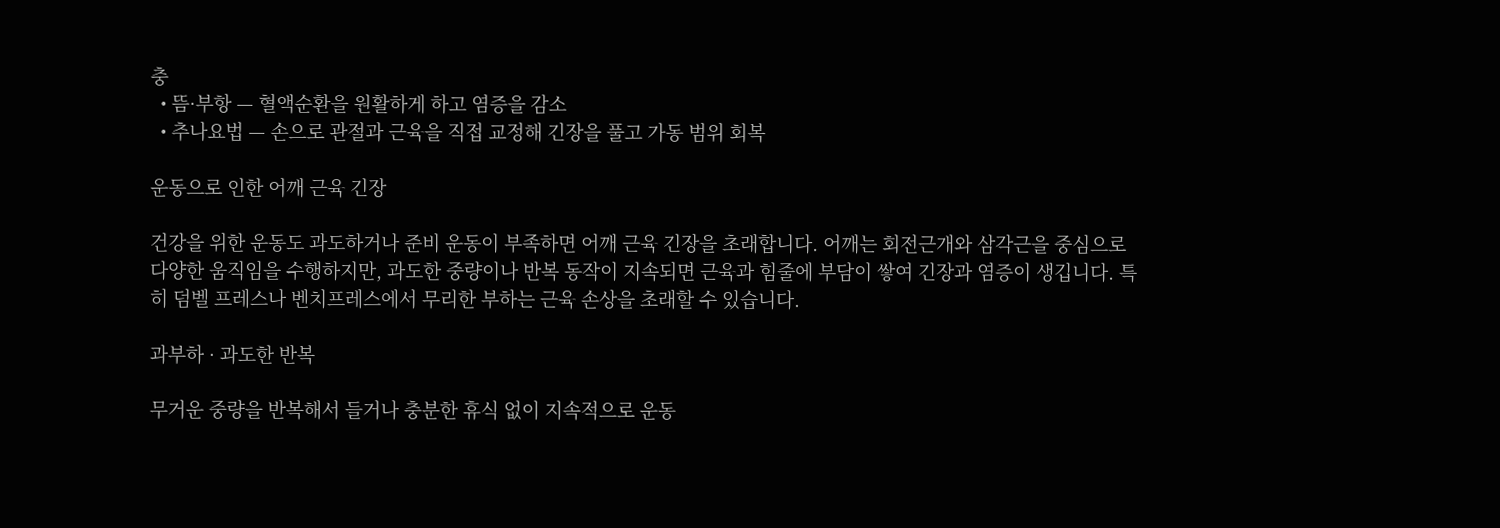충
  • 뜸·부항 — 혈액순환을 원활하게 하고 염증을 감소
  • 추나요법 — 손으로 관절과 근육을 직접 교정해 긴장을 풀고 가동 범위 회복

운동으로 인한 어깨 근육 긴장

건강을 위한 운동도 과도하거나 준비 운동이 부족하면 어깨 근육 긴장을 초래합니다. 어깨는 회전근개와 삼각근을 중심으로 다양한 움직임을 수행하지만, 과도한 중량이나 반복 동작이 지속되면 근육과 힘줄에 부담이 쌓여 긴장과 염증이 생깁니다. 특히 덤벨 프레스나 벤치프레스에서 무리한 부하는 근육 손상을 초래할 수 있습니다.

과부하 · 과도한 반복

무거운 중량을 반복해서 들거나 충분한 휴식 없이 지속적으로 운동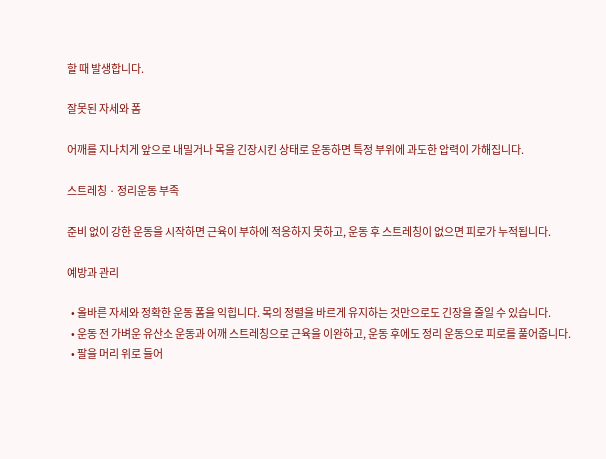할 때 발생합니다.

잘못된 자세와 폼

어깨를 지나치게 앞으로 내밀거나 목을 긴장시킨 상태로 운동하면 특정 부위에 과도한 압력이 가해집니다.

스트레칭 · 정리운동 부족

준비 없이 강한 운동을 시작하면 근육이 부하에 적응하지 못하고, 운동 후 스트레칭이 없으면 피로가 누적됩니다.

예방과 관리

  • 올바른 자세와 정확한 운동 폼을 익힙니다. 목의 정렬을 바르게 유지하는 것만으로도 긴장을 줄일 수 있습니다.
  • 운동 전 가벼운 유산소 운동과 어깨 스트레칭으로 근육을 이완하고, 운동 후에도 정리 운동으로 피로를 풀어줍니다.
  • 팔을 머리 위로 들어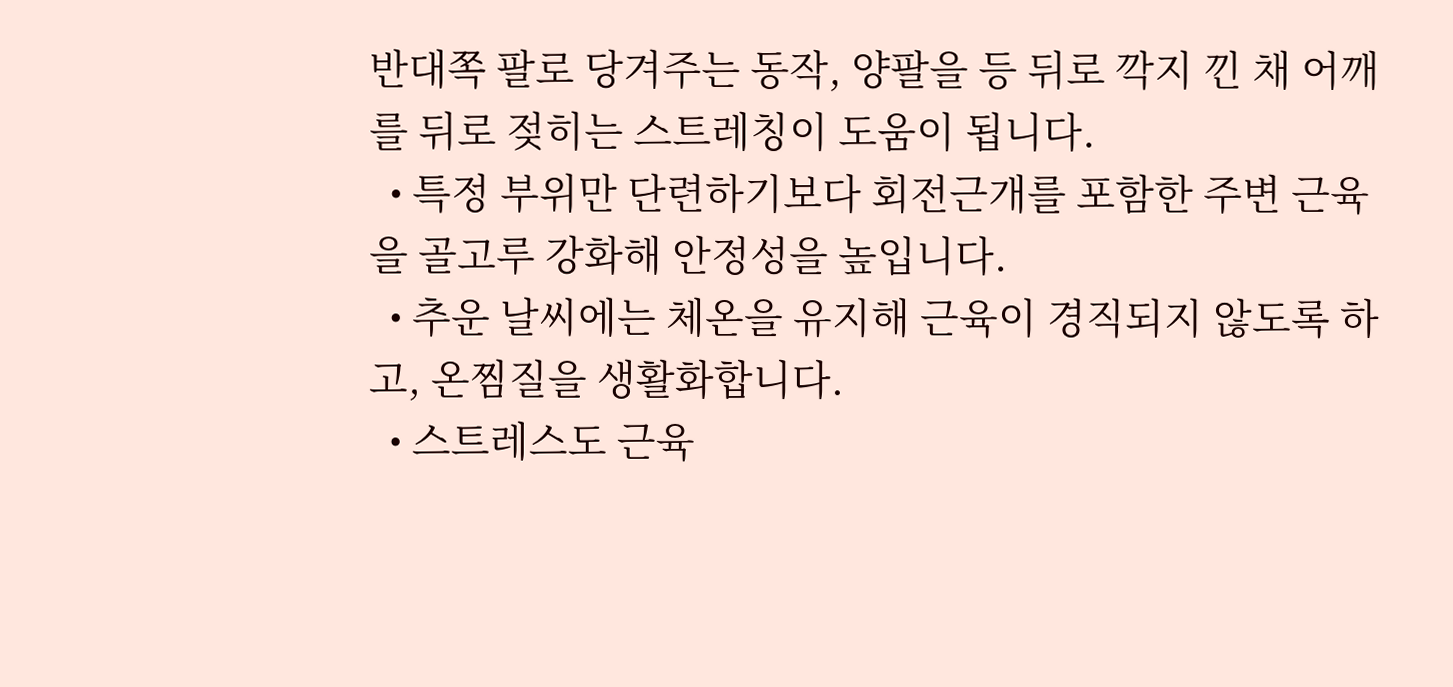반대쪽 팔로 당겨주는 동작, 양팔을 등 뒤로 깍지 낀 채 어깨를 뒤로 젖히는 스트레칭이 도움이 됩니다.
  • 특정 부위만 단련하기보다 회전근개를 포함한 주변 근육을 골고루 강화해 안정성을 높입니다.
  • 추운 날씨에는 체온을 유지해 근육이 경직되지 않도록 하고, 온찜질을 생활화합니다.
  • 스트레스도 근육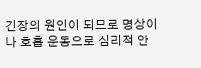긴장의 원인이 되므로 명상이나 호흡 운동으로 심리적 안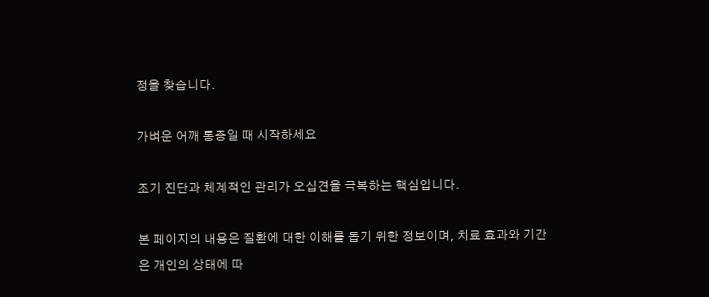정을 찾습니다.

가벼운 어깨 통증일 때 시작하세요

조기 진단과 체계적인 관리가 오십견을 극복하는 핵심입니다.

본 페이지의 내용은 질환에 대한 이해를 돕기 위한 정보이며, 치료 효과와 기간은 개인의 상태에 따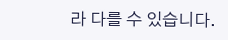라 다를 수 있습니다.